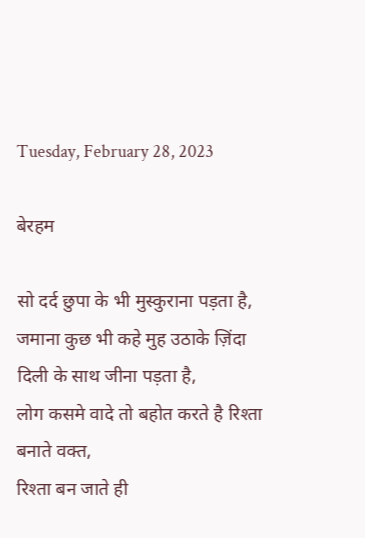Tuesday, February 28, 2023

बेरहम

सो दर्द छुपा के भी मुस्कुराना पड़ता है,
जमाना कुछ भी कहे मुह उठाके ज़िंदा दिली के साथ जीना पड़ता है,
लोग कसमे वादे तो बहोत करते है रिश्ता बनाते वक्त,
रिश्ता बन जाते ही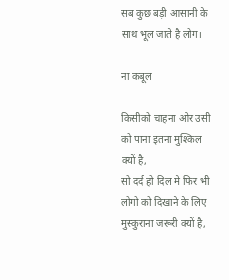सब कुछ बड़ी आसानी के साथ भूल जाते है लोग।

ना कबूल

किसीको चाहना ओर उसी को पाना इतना मुश्किल क्यों है,
सो दर्द हो दिल मे फिर भी लोगो को दिखाने के लिए मुस्कुराना जरूरी क्यों है,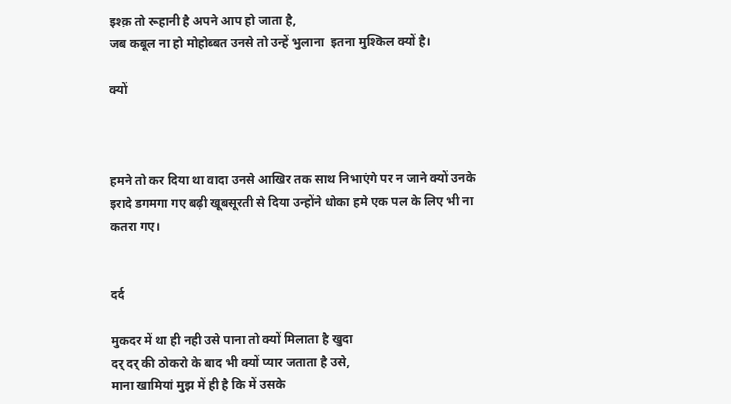इश्क़ तो रूहानी है अपने आप हो जाता है,
जब कबूल ना हो मोहोब्बत उनसे तो उन्हें भुलाना  इतना मुश्किल क्यों है।

क्यों



हमने तो कर दिया था वादा उनसे आखिर तक साथ निभाएंगे पर न जाने क्यों उनके इरादे डगमगा गए बढ़ी खूबसूरती से दिया उन्होंने धोका हमे एक पल के लिए भी ना कतरा गए।


दर्द

मुकदर में था ही नही उसे पाना तो क्यों मिलाता है खुदा
दर् दर् की ठोकरो के बाद भी क्यों प्यार जताता है उसे,
माना खामियां मुझ में ही है कि में उसके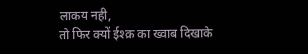लाकय नही,
तो फिर क्यों ईश्क़ का ख्वाब दिखाके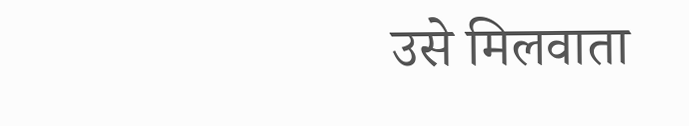उसे मिलवाता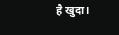है खुदा।